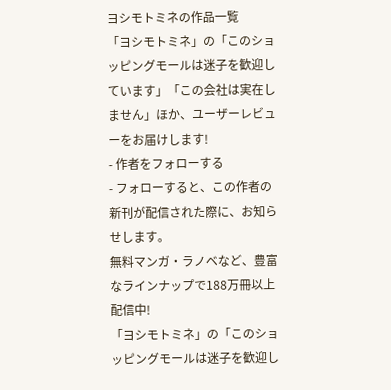ヨシモトミネの作品一覧
「ヨシモトミネ」の「このショッピングモールは迷子を歓迎しています」「この会社は実在しません」ほか、ユーザーレビューをお届けします!
- 作者をフォローする
- フォローすると、この作者の新刊が配信された際に、お知らせします。
無料マンガ・ラノベなど、豊富なラインナップで188万冊以上配信中!
「ヨシモトミネ」の「このショッピングモールは迷子を歓迎し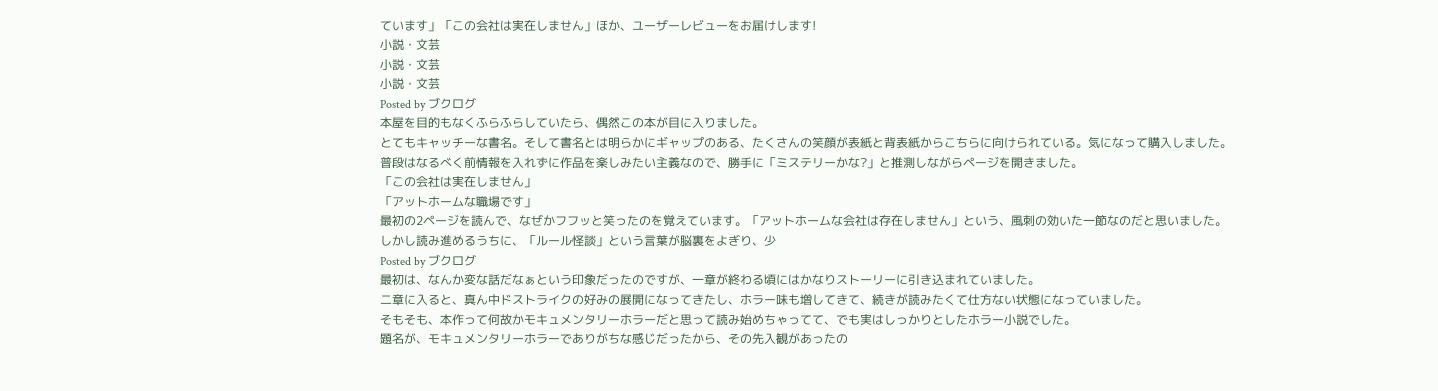ています」「この会社は実在しません」ほか、ユーザーレビューをお届けします!
小説・文芸
小説・文芸
小説・文芸
Posted by ブクログ
本屋を目的もなくふらふらしていたら、偶然この本が目に入りました。
とてもキャッチーな書名。そして書名とは明らかにギャップのある、たくさんの笑顔が表紙と背表紙からこちらに向けられている。気になって購入しました。
普段はなるべく前情報を入れずに作品を楽しみたい主義なので、勝手に「ミステリーかな?」と推測しながらページを開きました。
「この会社は実在しません」
「アットホームな職場です」
最初の2ページを読んで、なぜかフフッと笑ったのを覚えています。「アットホームな会社は存在しません」という、風刺の効いた一節なのだと思いました。
しかし読み進めるうちに、「ルール怪談」という言葉が脳裏をよぎり、少
Posted by ブクログ
最初は、なんか変な話だなぁという印象だったのですが、一章が終わる頃にはかなりストーリーに引き込まれていました。
二章に入ると、真ん中ドストライクの好みの展開になってきたし、ホラー味も増してきて、続きが読みたくて仕方ない状態になっていました。
そもそも、本作って何故かモキュメンタリーホラーだと思って読み始めちゃってて、でも実はしっかりとしたホラー小説でした。
題名が、モキュメンタリーホラーでありがちな感じだったから、その先入観があったの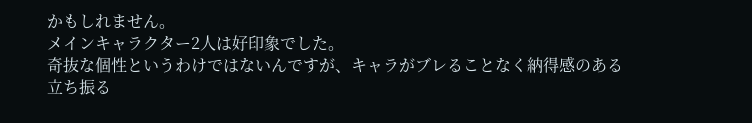かもしれません。
メインキャラクター2人は好印象でした。
奇抜な個性というわけではないんですが、キャラがブレることなく納得感のある立ち振る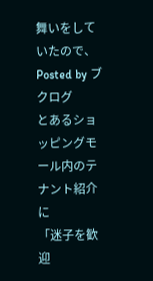舞いをしていたので、
Posted by ブクログ
とあるショッピングモール内のテナント紹介に
「迷子を歓迎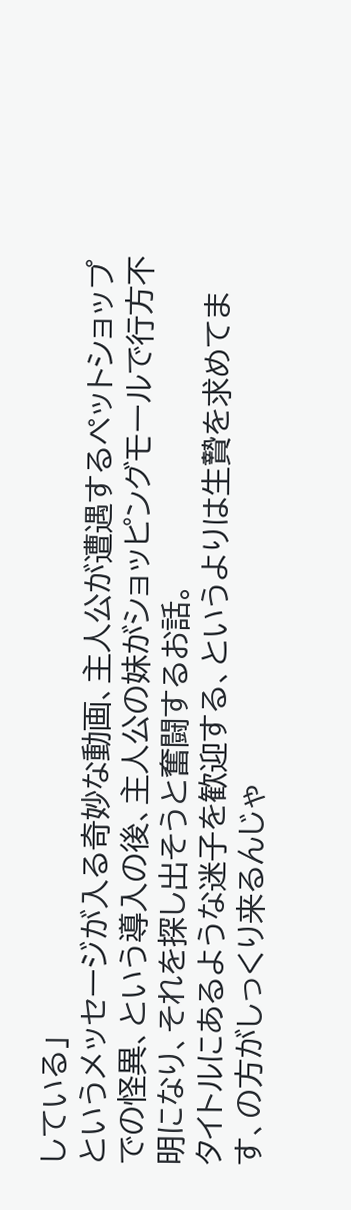している」
というメッセージが入る奇妙な動画、主人公が遭遇するペットショップでの怪異、という導入の後、主人公の妹がショッピングモールで行方不明になり、それを探し出そうと奮闘するお話。
タイトルにあるような迷子を歓迎する、というよりは生贄を求めてます、の方がしっくり来るんじゃ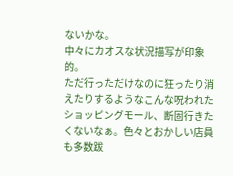ないかな。
中々にカオスな状況描写が印象的。
ただ行っただけなのに狂ったり消えたりするようなこんな呪われたショッピングモール、断固行きたくないなぁ。色々とおかしい店員も多数跋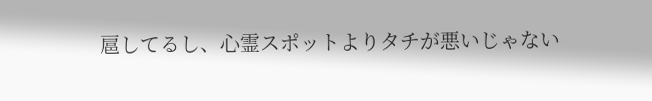扈してるし、心霊スポットよりタチが悪いじゃない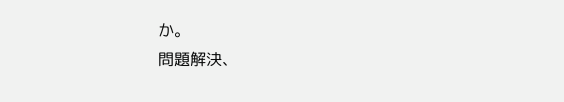か。
問題解決、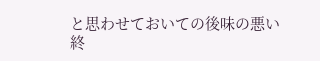と思わせておいての後味の悪い終